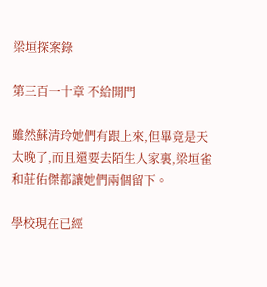梁垣探案錄

第三百一十章 不給開門

雖然蘇清玲她們有跟上來,但畢竟是天太晚了,而且還要去陌生人家裏,梁垣雀和莊佑傑都讓她們兩個留下。

學校現在已經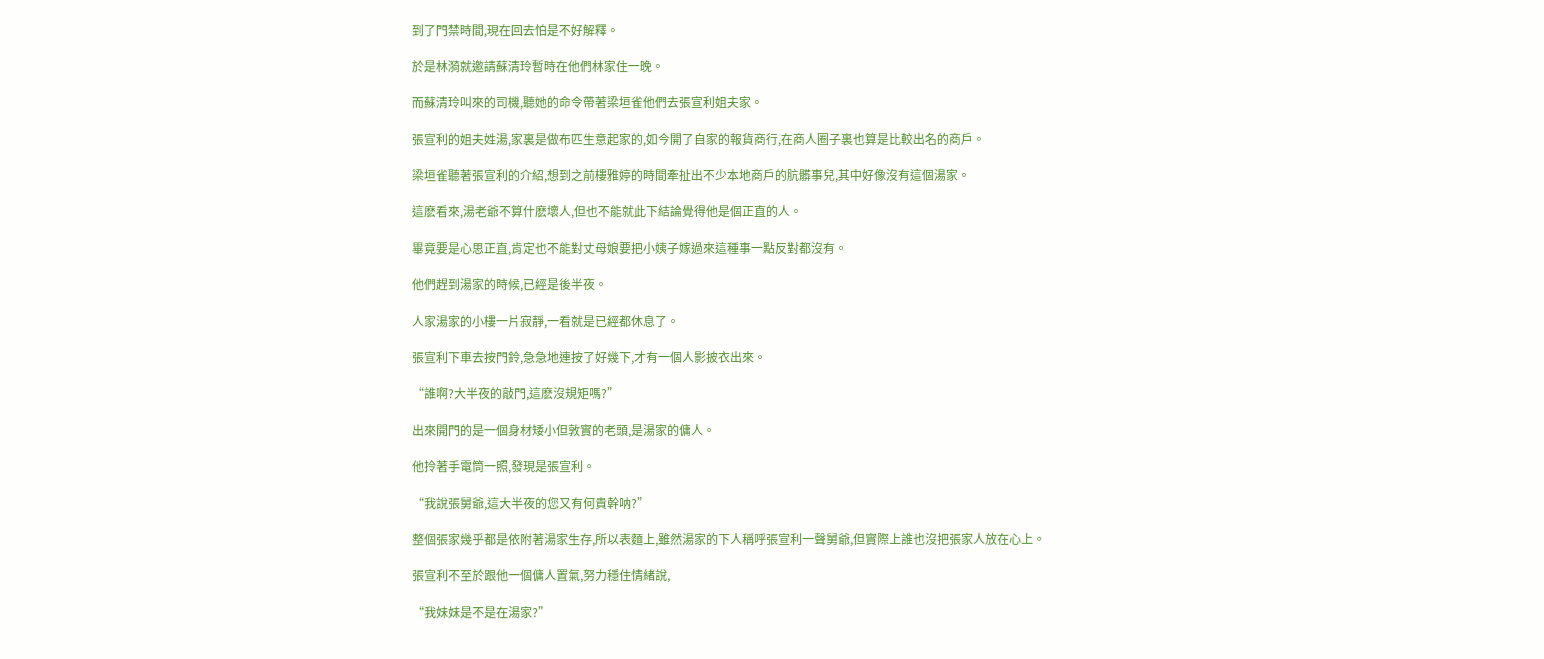到了門禁時間,現在回去怕是不好解釋。

於是林漪就邀請蘇清玲暫時在他們林家住一晚。

而蘇清玲叫來的司機,聽她的命令帶著梁垣雀他們去張宣利姐夫家。

張宣利的姐夫姓湯,家裏是做布匹生意起家的,如今開了自家的報貨商行,在商人圈子裏也算是比較出名的商戶。

梁垣雀聽著張宣利的介紹,想到之前樓雅婷的時間牽扯出不少本地商戶的肮髒事兒,其中好像沒有這個湯家。

這麽看來,湯老爺不算什麽壞人,但也不能就此下結論覺得他是個正直的人。

畢竟要是心思正直,肯定也不能對丈母娘要把小姨子嫁過來這種事一點反對都沒有。

他們趕到湯家的時候,已經是後半夜。

人家湯家的小樓一片寂靜,一看就是已經都休息了。

張宣利下車去按門鈴,急急地連按了好幾下,才有一個人影披衣出來。

“誰啊?大半夜的敲門,這麽沒規矩嗎?”

出來開門的是一個身材矮小但敦實的老頭,是湯家的傭人。

他拎著手電筒一照,發現是張宣利。

“我說張舅爺,這大半夜的您又有何貴幹呐?”

整個張家幾乎都是依附著湯家生存,所以表麵上,雖然湯家的下人稱呼張宣利一聲舅爺,但實際上誰也沒把張家人放在心上。

張宣利不至於跟他一個傭人置氣,努力穩住情緒說,

“我妹妹是不是在湯家?”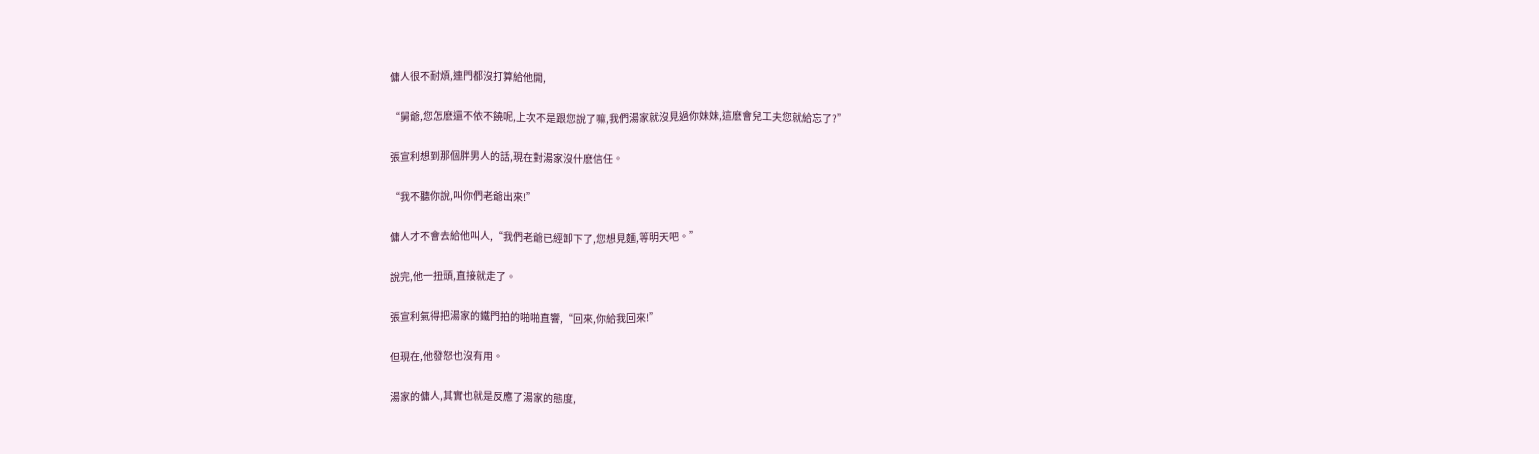傭人很不耐煩,連門都沒打算給他開,

“舅爺,您怎麽還不依不饒呢,上次不是跟您說了嘛,我們湯家就沒見過你妹妹,這麽會兒工夫您就給忘了?”

張宣利想到那個胖男人的話,現在對湯家沒什麽信任。

“我不聽你說,叫你們老爺出來!”

傭人才不會去給他叫人,“我們老爺已經卸下了,您想見麵,等明天吧。”

說完,他一扭頭,直接就走了。

張宣利氣得把湯家的鐵門拍的啪啪直響,“回來,你給我回來!”

但現在,他發怒也沒有用。

湯家的傭人,其實也就是反應了湯家的態度,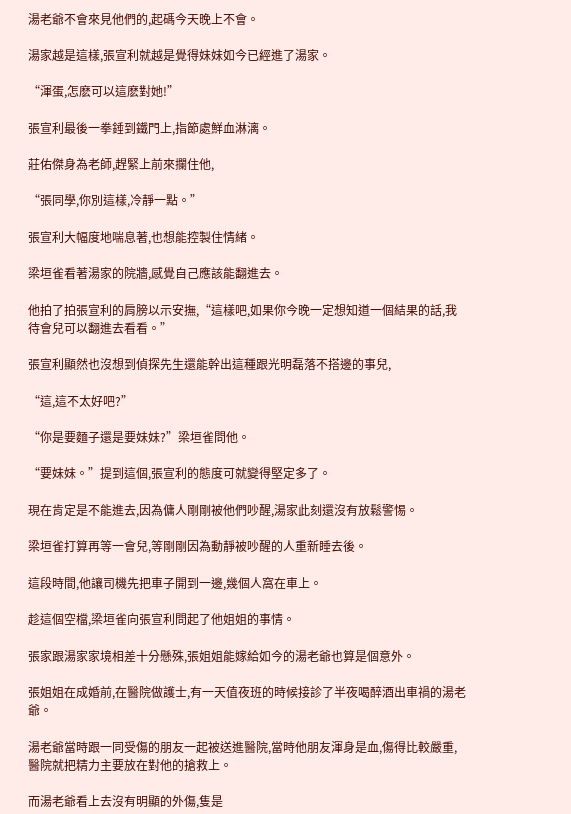湯老爺不會來見他們的,起碼今天晚上不會。

湯家越是這樣,張宣利就越是覺得妹妹如今已經進了湯家。

“渾蛋,怎麽可以這麽對她!”

張宣利最後一拳錘到鐵門上,指節處鮮血淋漓。

莊佑傑身為老師,趕緊上前來攔住他,

“張同學,你別這樣,冷靜一點。”

張宣利大幅度地喘息著,也想能控製住情緒。

梁垣雀看著湯家的院牆,感覺自己應該能翻進去。

他拍了拍張宣利的肩膀以示安撫,“這樣吧,如果你今晚一定想知道一個結果的話,我待會兒可以翻進去看看。”

張宣利顯然也沒想到偵探先生還能幹出這種跟光明磊落不搭邊的事兒,

“這,這不太好吧?”

“你是要麵子還是要妹妹?”梁垣雀問他。

“要妹妹。”提到這個,張宣利的態度可就變得堅定多了。

現在肯定是不能進去,因為傭人剛剛被他們吵醒,湯家此刻還沒有放鬆警惕。

梁垣雀打算再等一會兒,等剛剛因為動靜被吵醒的人重新睡去後。

這段時間,他讓司機先把車子開到一邊,幾個人窩在車上。

趁這個空檔,梁垣雀向張宣利問起了他姐姐的事情。

張家跟湯家家境相差十分懸殊,張姐姐能嫁給如今的湯老爺也算是個意外。

張姐姐在成婚前,在醫院做護士,有一天值夜班的時候接診了半夜喝醉酒出車禍的湯老爺。

湯老爺當時跟一同受傷的朋友一起被送進醫院,當時他朋友渾身是血,傷得比較嚴重,醫院就把精力主要放在對他的搶救上。

而湯老爺看上去沒有明顯的外傷,隻是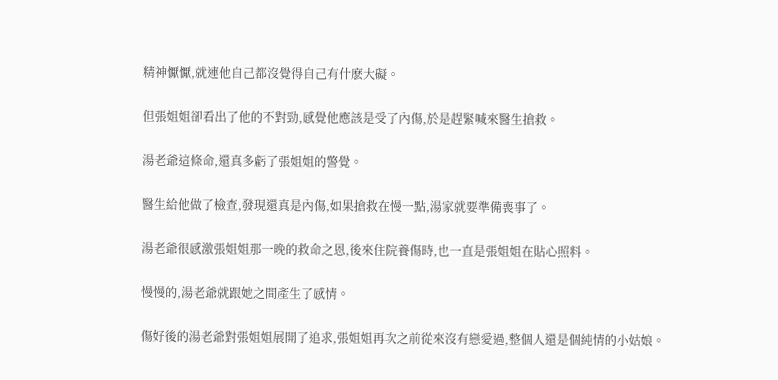精神懨懨,就連他自己都沒覺得自己有什麽大礙。

但張姐姐卻看出了他的不對勁,感覺他應該是受了內傷,於是趕緊喊來醫生搶救。

湯老爺這條命,還真多虧了張姐姐的警覺。

醫生給他做了檢查,發現還真是內傷,如果搶救在慢一點,湯家就要準備喪事了。

湯老爺很感激張姐姐那一晚的救命之恩,後來住院養傷時,也一直是張姐姐在貼心照料。

慢慢的,湯老爺就跟她之間產生了感情。

傷好後的湯老爺對張姐姐展開了追求,張姐姐再次之前從來沒有戀愛過,整個人還是個純情的小姑娘。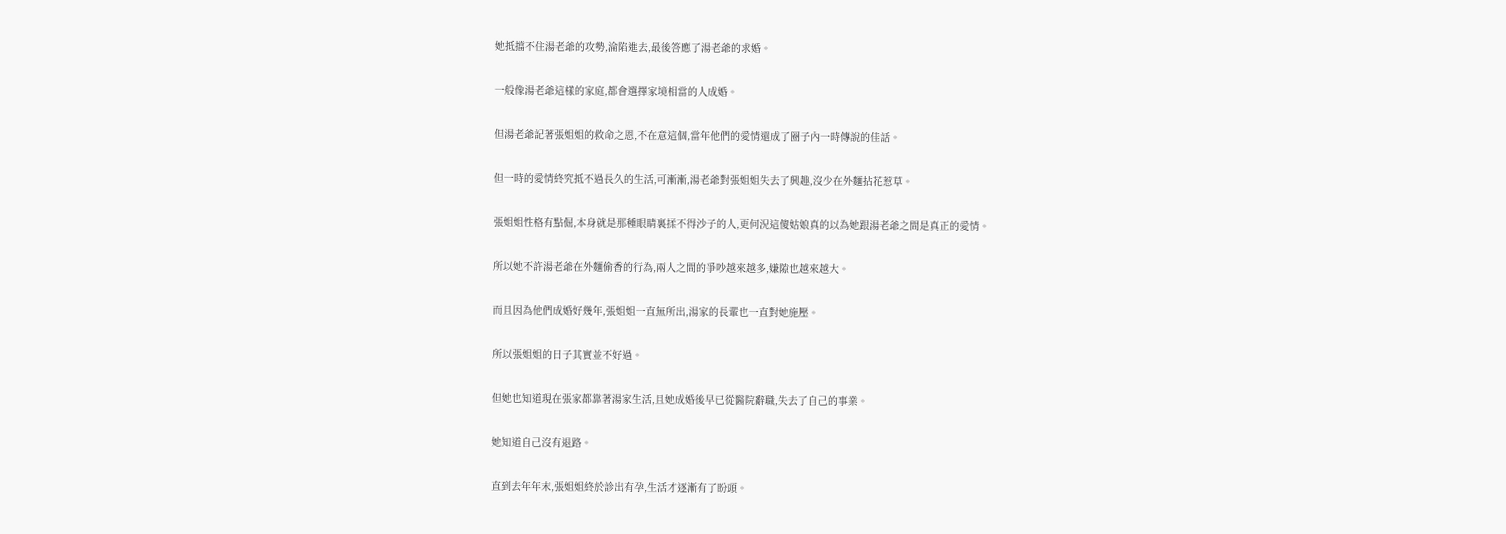她抵擋不住湯老爺的攻勢,淪陷進去,最後答應了湯老爺的求婚。

一般像湯老爺這樣的家庭,都會選擇家境相當的人成婚。

但湯老爺記著張姐姐的救命之恩,不在意這個,當年他們的愛情還成了圈子內一時傳說的佳話。

但一時的愛情終究抵不過長久的生活,可漸漸,湯老爺對張姐姐失去了興趣,沒少在外麵拈花惹草。

張姐姐性格有點倔,本身就是那種眼睛裏揉不得沙子的人,更何況這傻姑娘真的以為她跟湯老爺之間是真正的愛情。

所以她不許湯老爺在外麵偷香的行為,兩人之間的爭吵越來越多,嫌隙也越來越大。

而且因為他們成婚好幾年,張姐姐一直無所出,湯家的長輩也一直對她施壓。

所以張姐姐的日子其實並不好過。

但她也知道現在張家都靠著湯家生活,且她成婚後早已從醫院辭職,失去了自己的事業。

她知道自己沒有退路。

直到去年年末,張姐姐終於診出有孕,生活才逐漸有了盼頭。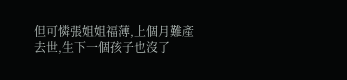但可憐張姐姐福薄,上個月難產去世,生下一個孩子也沒了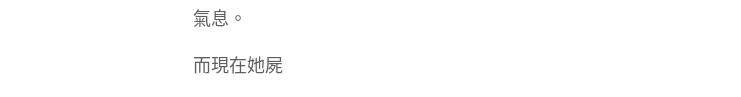氣息。

而現在她屍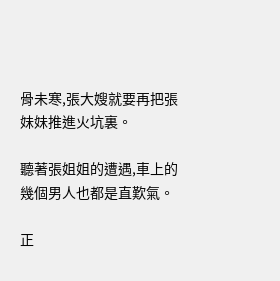骨未寒,張大嫂就要再把張妹妹推進火坑裏。

聽著張姐姐的遭遇,車上的幾個男人也都是直歎氣。

正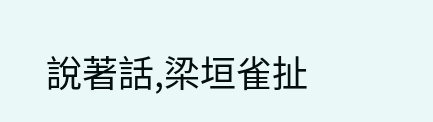說著話,梁垣雀扯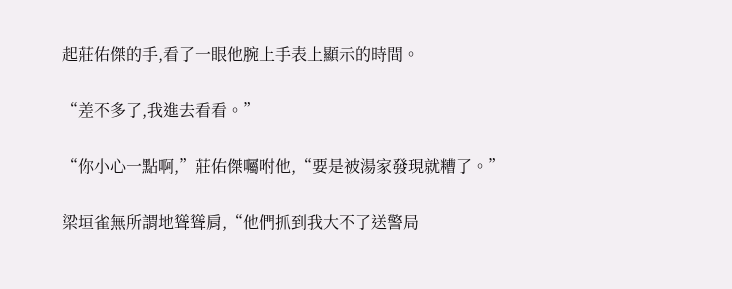起莊佑傑的手,看了一眼他腕上手表上顯示的時間。

“差不多了,我進去看看。”

“你小心一點啊,”莊佑傑囑咐他,“要是被湯家發現就糟了。”

梁垣雀無所謂地聳聳肩,“他們抓到我大不了送警局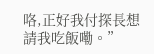咯,正好我付探長想請我吃飯嘞。”